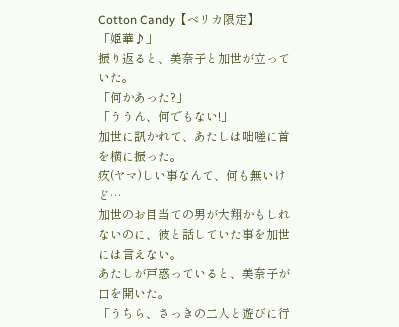Cotton Candy【ベリカ限定】
「姫華♪」
振り返ると、美奈子と加世が立っていた。
「何かあった?」
「ううん、何でもない!」
加世に訊かれて、あたしは咄嗟に首を横に振った。
疚(ヤマ)しい事なんて、何も無いけど…
加世のお目当ての男が大翔かもしれないのに、彼と話していた事を加世には言えない。
あたしが戸惑っていると、美奈子が口を開いた。
「うちら、さっきの二人と遊びに行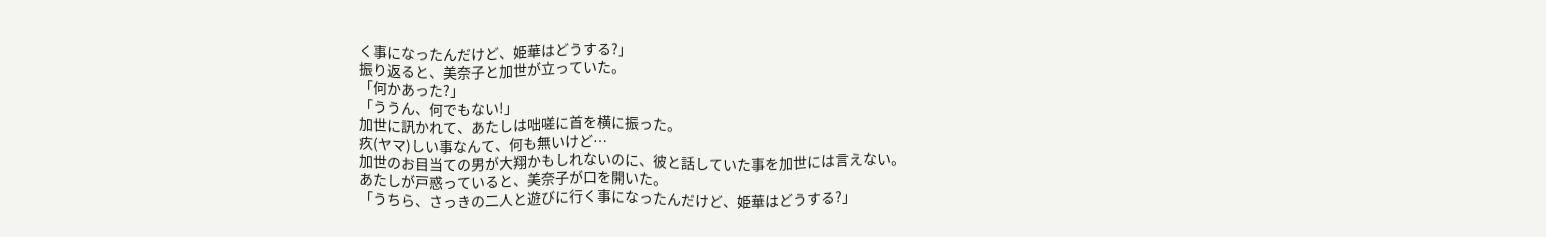く事になったんだけど、姫華はどうする?」
振り返ると、美奈子と加世が立っていた。
「何かあった?」
「ううん、何でもない!」
加世に訊かれて、あたしは咄嗟に首を横に振った。
疚(ヤマ)しい事なんて、何も無いけど…
加世のお目当ての男が大翔かもしれないのに、彼と話していた事を加世には言えない。
あたしが戸惑っていると、美奈子が口を開いた。
「うちら、さっきの二人と遊びに行く事になったんだけど、姫華はどうする?」